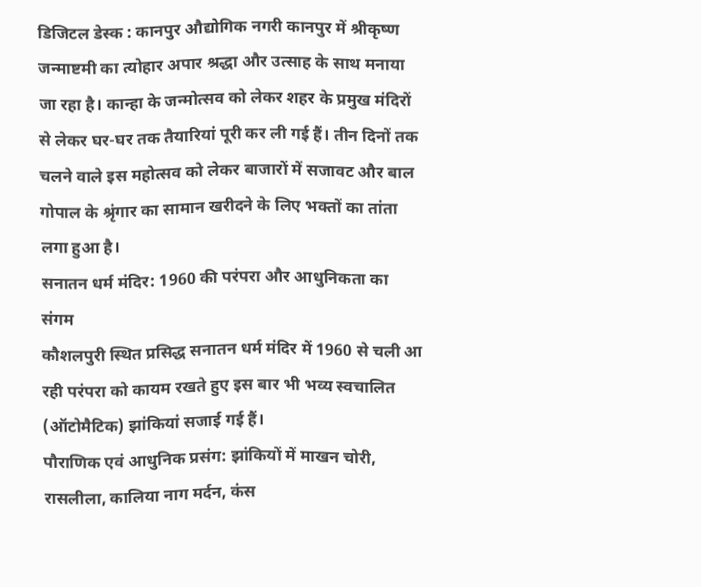डिजिटल डेस्क : कानपुर औद्योगिक नगरी कानपुर में श्रीकृष्ण जन्माष्टमी का त्योहार अपार श्रद्धा और उत्साह के साथ मनाया जा रहा है। कान्हा के जन्मोत्सव को लेकर शहर के प्रमुख मंदिरों से लेकर घर-घर तक तैयारियां पूरी कर ली गई हैं। तीन दिनों तक चलने वाले इस महोत्सव को लेकर बाजारों में सजावट और बाल गोपाल के श्रृंगार का सामान खरीदने के लिए भक्तों का तांता लगा हुआ है।
सनातन धर्म मंदिर: 1960 की परंपरा और आधुनिकता का संगम
कौशलपुरी स्थित प्रसिद्ध सनातन धर्म मंदिर में 1960 से चली आ रही परंपरा को कायम रखते हुए इस बार भी भव्य स्वचालित (ऑटोमैटिक) झांकियां सजाई गई हैं।
पौराणिक एवं आधुनिक प्रसंग: झांकियों में माखन चोरी, रासलीला, कालिया नाग मर्दन, कंस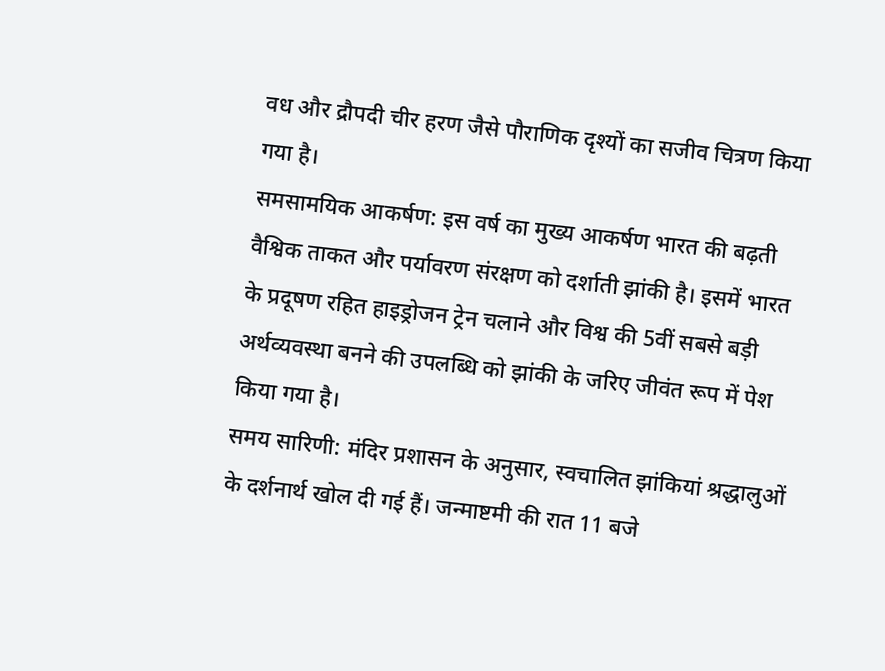वध और द्रौपदी चीर हरण जैसे पौराणिक दृश्यों का सजीव चित्रण किया गया है।
समसामयिक आकर्षण: इस वर्ष का मुख्य आकर्षण भारत की बढ़ती वैश्विक ताकत और पर्यावरण संरक्षण को दर्शाती झांकी है। इसमें भारत के प्रदूषण रहित हाइड्रोजन ट्रेन चलाने और विश्व की 5वीं सबसे बड़ी अर्थव्यवस्था बनने की उपलब्धि को झांकी के जरिए जीवंत रूप में पेश किया गया है।
समय सारिणी: मंदिर प्रशासन के अनुसार, स्वचालित झांकियां श्रद्धालुओं के दर्शनार्थ खोल दी गई हैं। जन्माष्टमी की रात 11 बजे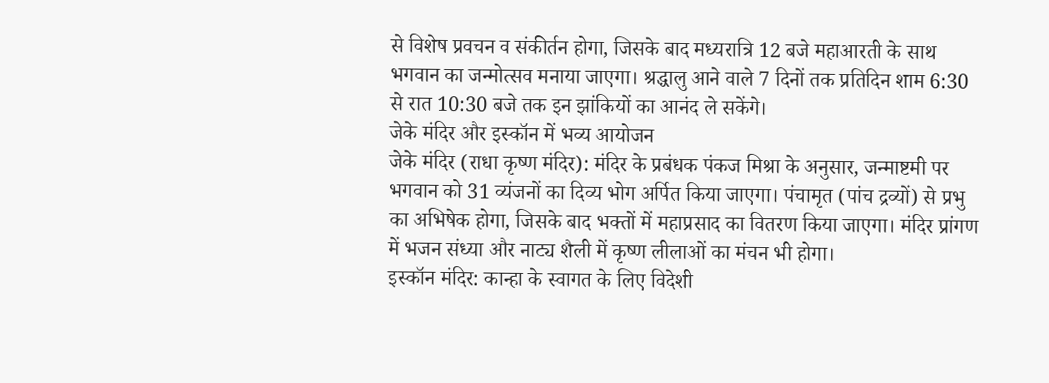से विशेष प्रवचन व संकीर्तन होगा, जिसके बाद मध्यरात्रि 12 बजे महाआरती के साथ भगवान का जन्मोत्सव मनाया जाएगा। श्रद्धालु आने वाले 7 दिनों तक प्रतिदिन शाम 6:30 से रात 10:30 बजे तक इन झांकियों का आनंद ले सकेंगे।
जेके मंदिर और इस्कॉन में भव्य आयोजन
जेके मंदिर (राधा कृष्ण मंदिर): मंदिर के प्रबंधक पंकज मिश्रा के अनुसार, जन्माष्टमी पर भगवान को 31 व्यंजनों का दिव्य भोग अर्पित किया जाएगा। पंचामृत (पांच द्रव्यों) से प्रभु का अभिषेक होगा, जिसके बाद भक्तों में महाप्रसाद का वितरण किया जाएगा। मंदिर प्रांगण में भजन संध्या और नाट्य शैली में कृष्ण लीलाओं का मंचन भी होगा।
इस्कॉन मंदिर: कान्हा के स्वागत के लिए विदेशी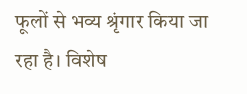फूलों से भव्य श्रृंगार किया जा रहा है। विशेष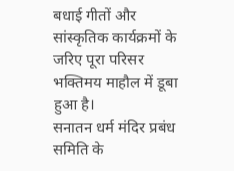बधाई गीतों और सांस्कृतिक कार्यक्रमों के जरिए पूरा परिसर भक्तिमय माहौल में डूबा हुआ है।
सनातन धर्म मंदिर प्रबंध समिति के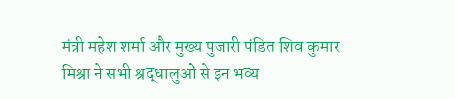मंत्री महेश शर्मा और मुख्य पुजारी पंडित शिव कुमार मिश्रा ने सभी श्रद्धालुओं से इन भव्य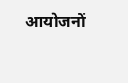आयोजनों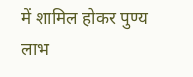में शामिल होकर पुण्य लाभ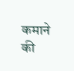कमाने की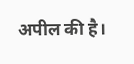अपील की है।